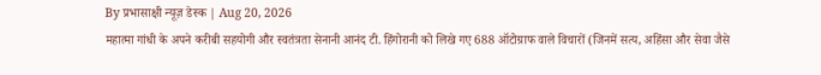By प्रभासाक्षी न्यूज़ डेस्क | Aug 20, 2026
महात्मा गांधी के अपने करीबी सहयोगी और स्वतंत्रता सेनानी आनंद टी. हिंगोरानी को लिखे गए 688 ऑटोग्राफ वाले विचारों (जिनमें सत्य, अहिंसा और सेवा जैसे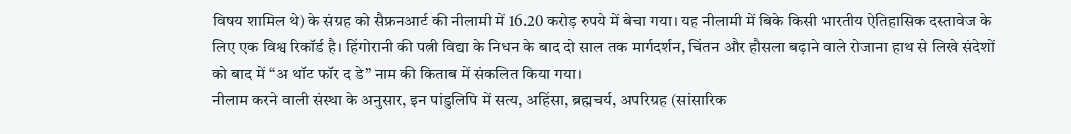विषय शामिल थे) के संग्रह को सैफ्रनआर्ट की नीलामी में 16.20 करोड़ रुपये में बेचा गया। यह नीलामी में बिके किसी भारतीय ऐतिहासिक दस्तावेज के लिए एक विश्व रिकॉर्ड है। हिंगोरानी की पत्नी विद्या के निधन के बाद दो साल तक मार्गदर्शन, चिंतन और हौसला बढ़ाने वाले रोजाना हाथ से लिखे संदेशों को बाद में “अ थॉट फॉर द डे” नाम की किताब में संकलित किया गया।
नीलाम करने वाली संस्था के अनुसार, इन पांडुलिपि में सत्य, अहिंसा, ब्रह्मचर्य, अपरिग्रह (सांसारिक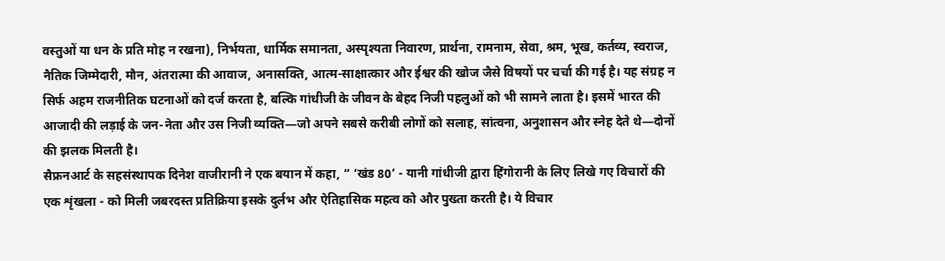वस्तुओं या धन के प्रति मोह न रखना), निर्भयता, धार्मिक समानता, अस्पृश्यता निवारण, प्रार्थना, रामनाम, सेवा, श्रम, भूख, कर्तव्य, स्वराज, नैतिक जिम्मेदारी, मौन, अंतरात्मा की आवाज, अनासक्ति, आत्म-साक्षात्कार और ईश्वर की खोज जैसे विषयों पर चर्चा की गई है। यह संग्रह न सिर्फ अहम राजनीतिक घटनाओं को दर्ज करता है, बल्कि गांधीजी के जीवन के बेहद निजी पहलुओं को भी सामने लाता है। इसमें भारत की आजादी की लड़ाई के जन-नेता और उस निजी व्यक्ति—जो अपने सबसे करीबी लोगों को सलाह, सांत्वना, अनुशासन और स्नेह देते थे—दोनों की झलक मिलती है।
सैफ्रनआर्ट के सहसंस्थापक दिनेश वाजीरानी ने एक बयान में कहा, “ ‘खंड 80’ - यानी गांधीजी द्वारा हिंगोरानी के लिए लिखे गए विचारों की एक शृंखला - को मिली जबरदस्त प्रतिक्रिया इसके दुर्लभ और ऐतिहासिक महत्व को और पुख्ता करती है। ये विचार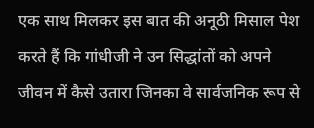एक साथ मिलकर इस बात की अनूठी मिसाल पेश करते हैं कि गांधीजी ने उन सिद्धांतों को अपने जीवन में कैसे उतारा जिनका वे सार्वजनिक रूप से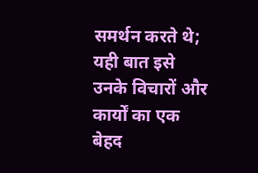समर्थन करते थे; यही बात इसे उनके विचारों और कार्यों का एक बेहद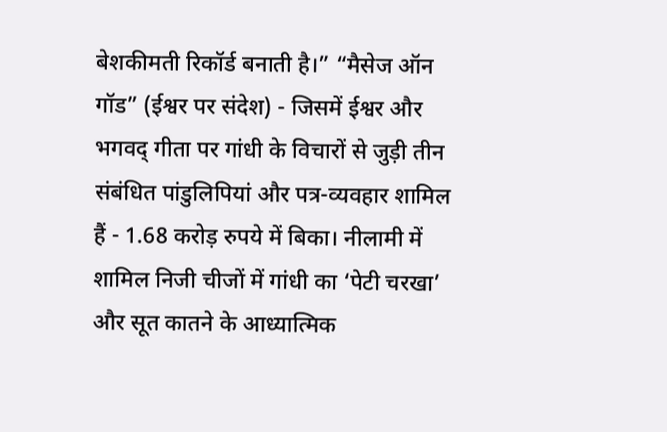बेशकीमती रिकॉर्ड बनाती है।” “मैसेज ऑन गॉड” (ईश्वर पर संदेश) - जिसमें ईश्वर और भगवद् गीता पर गांधी के विचारों से जुड़ी तीन संबंधित पांडुलिपियां और पत्र-व्यवहार शामिल हैं - 1.68 करोड़ रुपये में बिका। नीलामी में शामिल निजी चीजों में गांधी का ‘पेटी चरखा’ और सूत कातने के आध्यात्मिक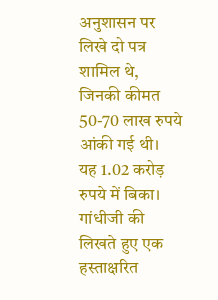अनुशासन पर लिखे दो पत्र शामिल थे, जिनकी कीमत 50-70 लाख रुपये आंकी गई थी।
यह 1.02 करोड़ रुपये में बिका। गांधीजी की लिखते हुए एक हस्ताक्षरित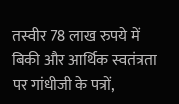तस्वीर 78 लाख रुपये में बिकी और आर्थिक स्वतंत्रता पर गांधीजी के पत्रों,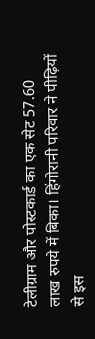टेलीग्राम और पोस्टकार्ड का एक सेट 57.60 लाख रुपये में बिका। हिंगोरानी परिवार ने पीढ़ियों से इस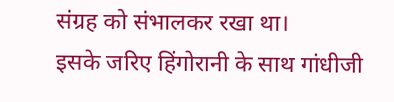संग्रह को संभालकर रखा था।
इसके जरिए हिंगोरानी के साथ गांधीजी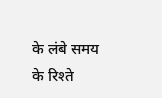के लंबे समय के रिश्ते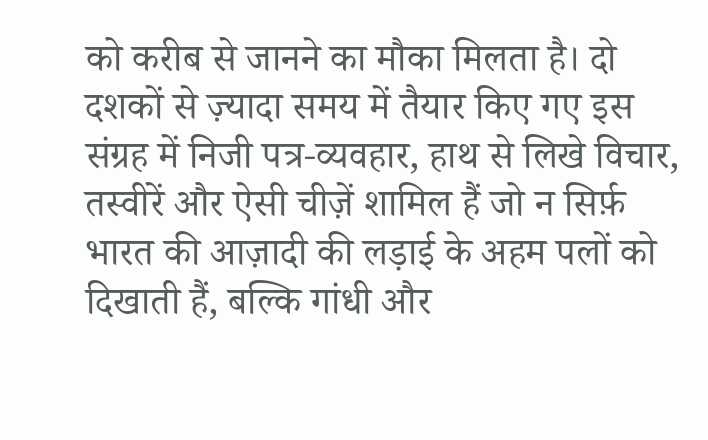को करीब से जानने का मौका मिलता है। दो दशकों से ज़्यादा समय में तैयार किए गए इस संग्रह में निजी पत्र-व्यवहार, हाथ से लिखे विचार, तस्वीरें और ऐसी चीज़ें शामिल हैं जो न सिर्फ़ भारत की आज़ादी की लड़ाई के अहम पलों को दिखाती हैं, बल्कि गांधी और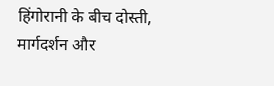हिंगोरानी के बीच दोस्ती, मार्गदर्शन और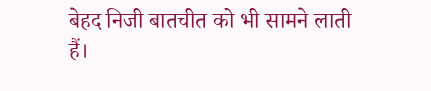बेहद निजी बातचीत को भी सामने लाती हैं।